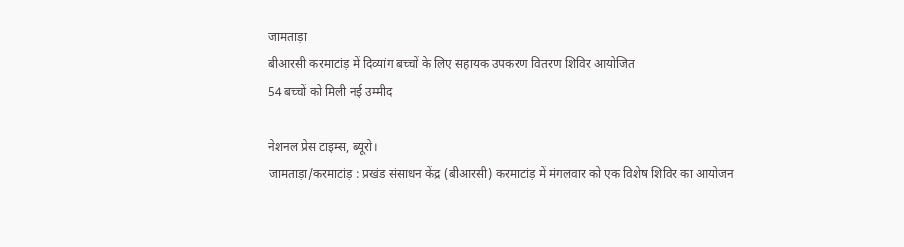जामताड़ा
बीआरसी करमाटांड़ में दिव्यांग बच्चों के लिए सहायक उपकरण वितरण शिविर आयोजित
54 बच्चों को मिली नई उम्मीद

नेशनल प्रेस टाइम्स, ब्यूरो।
जामताड़ा/करमाटांड़ : प्रखंड संसाधन केंद्र (बीआरसी) करमाटांड़ में मंगलवार को एक विशेष शिविर का आयोजन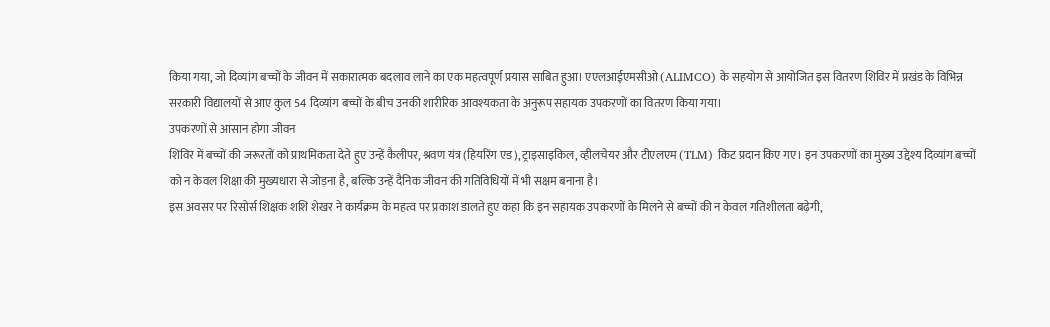किया गया, जो दिव्यांग बच्चों के जीवन में सकारात्मक बदलाव लाने का एक महत्वपूर्ण प्रयास साबित हुआ। एएलआईएमसीओ (ALIMCO) के सहयोग से आयोजित इस वितरण शिविर में प्रखंड के विभिन्न सरकारी विद्यालयों से आए कुल 54 दिव्यांग बच्चों के बीच उनकी शारीरिक आवश्यकता के अनुरूप सहायक उपकरणों का वितरण किया गया।
उपकरणों से आसान होगा जीवन
शिविर में बच्चों की जरूरतों को प्राथमिकता देते हुए उन्हें कैलीपर, श्रवण यंत्र (हियरिंग एड), ट्राइसाइकिल, व्हीलचेयर और टीएलएम (TLM) किट प्रदान किए गए। इन उपकरणों का मुख्य उद्देश्य दिव्यांग बच्चों को न केवल शिक्षा की मुख्यधारा से जोड़ना है, बल्कि उन्हें दैनिक जीवन की गतिविधियों में भी सक्षम बनाना है।
इस अवसर पर रिसोर्स शिक्षक शशि शेखर ने कार्यक्रम के महत्व पर प्रकाश डालते हुए कहा कि इन सहायक उपकरणों के मिलने से बच्चों की न केवल गतिशीलता बढ़ेगी,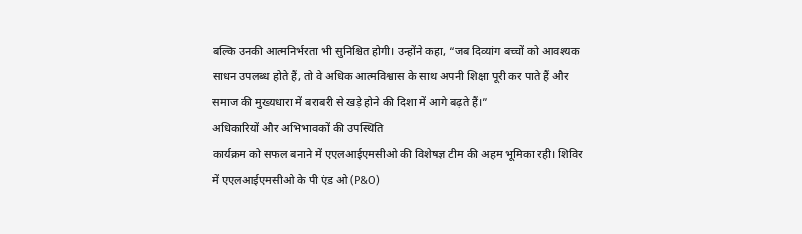बल्कि उनकी आत्मनिर्भरता भी सुनिश्चित होगी। उन्होंने कहा, “जब दिव्यांग बच्चों को आवश्यक साधन उपलब्ध होते हैं, तो वे अधिक आत्मविश्वास के साथ अपनी शिक्षा पूरी कर पाते हैं और समाज की मुख्यधारा में बराबरी से खड़े होने की दिशा में आगे बढ़ते हैं।”
अधिकारियों और अभिभावकों की उपस्थिति
कार्यक्रम को सफल बनाने में एएलआईएमसीओ की विशेषज्ञ टीम की अहम भूमिका रही। शिविर में एएलआईएमसीओ के पी एंड ओ (P&O)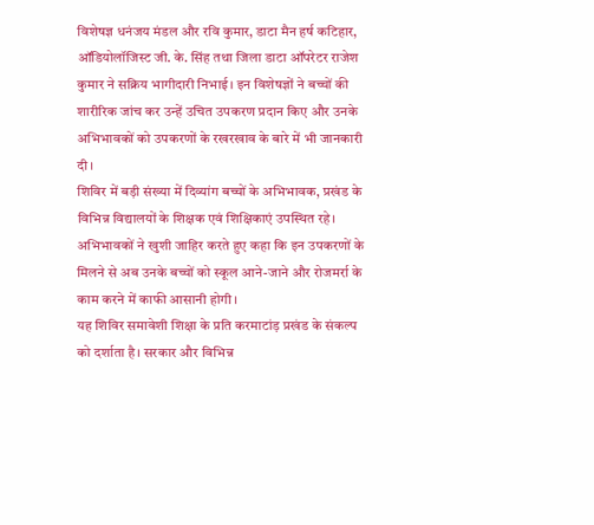विशेषज्ञ धनंजय मंडल और रवि कुमार, डाटा मैन हर्ष कटिहार, ऑडियोलॉजिस्ट जी. के. सिंह तथा जिला डाटा ऑपरेटर राजेश कुमार ने सक्रिय भागीदारी निभाई। इन विशेषज्ञों ने बच्चों की शारीरिक जांच कर उन्हें उचित उपकरण प्रदान किए और उनके अभिभावकों को उपकरणों के रखरखाव के बारे में भी जानकारी दी।
शिविर में बड़ी संख्या में दिव्यांग बच्चों के अभिभावक, प्रखंड के विभिन्न विद्यालयों के शिक्षक एवं शिक्षिकाएं उपस्थित रहे। अभिभावकों ने खुशी जाहिर करते हुए कहा कि इन उपकरणों के मिलने से अब उनके बच्चों को स्कूल आने-जाने और रोजमर्रा के काम करने में काफी आसानी होगी।
यह शिविर समावेशी शिक्षा के प्रति करमाटांड़ प्रखंड के संकल्प को दर्शाता है। सरकार और विभिन्न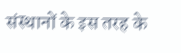संस्थानों के इस तरह के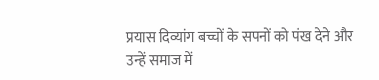प्रयास दिव्यांग बच्चों के सपनों को पंख देने और उन्हें समाज में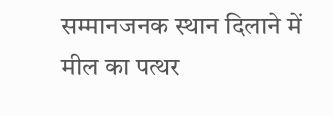सम्मानजनक स्थान दिलाने में मील का पत्थर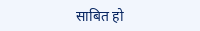साबित हो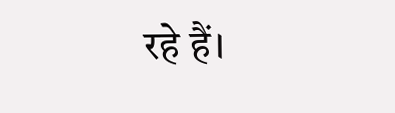रहे हैं।